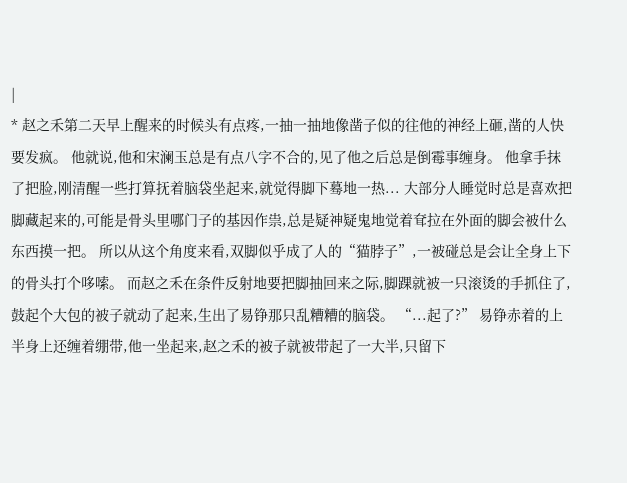|
* 赵之禾第二天早上醒来的时候头有点疼,一抽一抽地像凿子似的往他的神经上砸,凿的人快要发疯。 他就说,他和宋澜玉总是有点八字不合的,见了他之后总是倒霉事缠身。 他拿手抹了把脸,刚清醒一些打算抚着脑袋坐起来,就觉得脚下蓦地一热... 大部分人睡觉时总是喜欢把脚藏起来的,可能是骨头里哪门子的基因作祟,总是疑神疑鬼地觉着耷拉在外面的脚会被什么东西摸一把。 所以从这个角度来看,双脚似乎成了人的“猫脖子”,一被碰总是会让全身上下的骨头打个哆嗦。 而赵之禾在条件反射地要把脚抽回来之际,脚踝就被一只滚烫的手抓住了,鼓起个大包的被子就动了起来,生出了易铮那只乱糟糟的脑袋。 “...起了?” 易铮赤着的上半身上还缠着绷带,他一坐起来,赵之禾的被子就被带起了一大半,只留下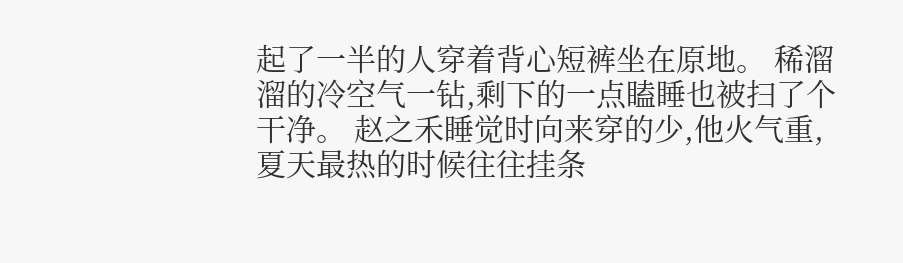起了一半的人穿着背心短裤坐在原地。 稀溜溜的冷空气一钻,剩下的一点瞌睡也被扫了个干净。 赵之禾睡觉时向来穿的少,他火气重,夏天最热的时候往往挂条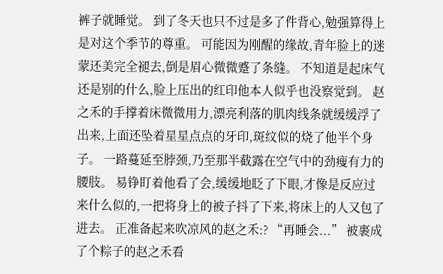裤子就睡觉。 到了冬天也只不过是多了件背心,勉强算得上是对这个季节的尊重。 可能因为刚醒的缘故,青年脸上的迷蒙还美完全褪去,倒是眉心微微蹙了条缝。 不知道是起床气还是别的什么,脸上压出的红印他本人似乎也没察觉到。 赵之禾的手撑着床微微用力,漂亮利落的肌肉线条就缓缓浮了出来,上面还坠着星星点点的牙印,斑纹似的烧了他半个身子。 一路蔓延至脖颈,乃至那半截露在空气中的劲瘦有力的腰肢。 易铮盯着他看了会,缓缓地眨了下眼,才像是反应过来什么似的,一把将身上的被子抖了下来,将床上的人又包了进去。 正准备起来吹凉风的赵之禾:? “再睡会...” 被裹成了个粽子的赵之禾看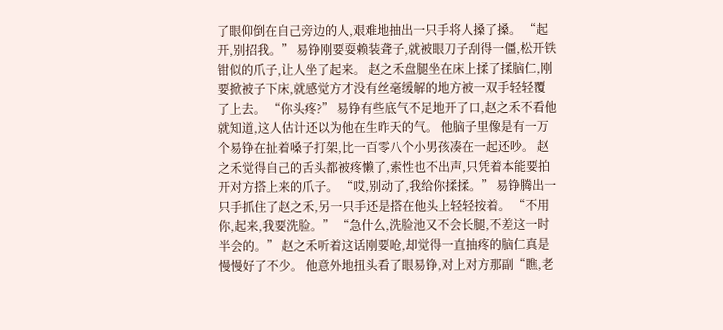了眼仰倒在自己旁边的人,艰难地抽出一只手将人搡了搡。 “起开,别招我。” 易铮刚要耍赖装聋子,就被眼刀子刮得一僵,松开铁钳似的爪子,让人坐了起来。 赵之禾盘腿坐在床上揉了揉脑仁,刚要掀被子下床,就感觉方才没有丝毫缓解的地方被一双手轻轻覆了上去。 “你头疼?” 易铮有些底气不足地开了口,赵之禾不看他就知道,这人估计还以为他在生昨天的气。 他脑子里像是有一万个易铮在扯着嗓子打架,比一百零八个小男孩凑在一起还吵。 赵之禾觉得自己的舌头都被疼懒了,索性也不出声,只凭着本能要拍开对方搭上来的爪子。 “哎,别动了,我给你揉揉。” 易铮腾出一只手抓住了赵之禾,另一只手还是搭在他头上轻轻按着。 “不用你,起来,我要洗脸。” “急什么,洗脸池又不会长腿,不差这一时半会的。” 赵之禾听着这话刚要呛,却觉得一直抽疼的脑仁真是慢慢好了不少。 他意外地扭头看了眼易铮,对上对方那副“瞧,老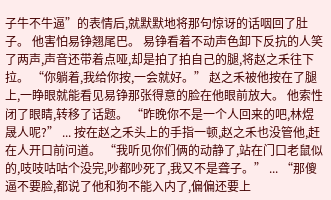子牛不牛逼”的表情后,就默默地将那句惊讶的话咽回了肚子。 他害怕易铮翘尾巴。 易铮看着不动声色卸下反抗的人笑了两声,声音还带着点哑,却是拍了拍自己的腿,将赵之禾往下拉。 “你躺着,我给你按,一会就好。” 赵之禾被他按在了腿上,一睁眼就能看见易铮那张得意的脸在他眼前放大。 他索性闭了眼睛,转移了话题。 “昨晚你不是一个人回来的吧,林煜晟人呢?” ... 按在赵之禾头上的手指一顿,赵之禾也没管他,赶在人开口前问道。 “我听见你们俩的动静了,站在门口老鼠似的,吱吱咕咕个没完,吵都吵死了,我又不是聋子。” ... “那傻逼不要脸,都说了他和狗不能入内了,偏偏还要上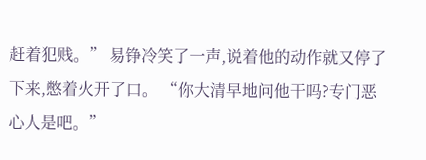赶着犯贱。” 易铮冷笑了一声,说着他的动作就又停了下来,憋着火开了口。 “你大清早地问他干吗?专门恶心人是吧。”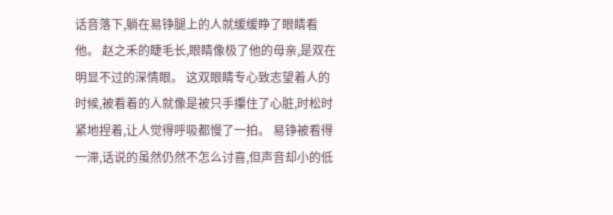话音落下,躺在易铮腿上的人就缓缓睁了眼睛看他。 赵之禾的睫毛长,眼睛像极了他的母亲,是双在明显不过的深情眼。 这双眼睛专心致志望着人的时候,被看着的人就像是被只手攥住了心脏,时松时紧地捏着,让人觉得呼吸都慢了一拍。 易铮被看得一滞,话说的虽然仍然不怎么讨喜,但声音却小的低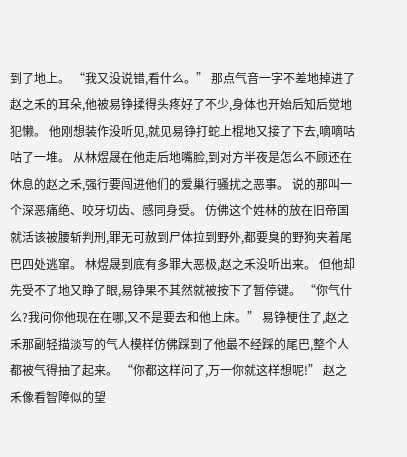到了地上。 “我又没说错,看什么。” 那点气音一字不差地掉进了赵之禾的耳朵,他被易铮揉得头疼好了不少,身体也开始后知后觉地犯懒。 他刚想装作没听见,就见易铮打蛇上棍地又接了下去,嘀嘀咕咕了一堆。 从林煜晟在他走后地嘴脸,到对方半夜是怎么不顾还在休息的赵之禾,强行要闯进他们的爱巢行骚扰之恶事。 说的那叫一个深恶痛绝、咬牙切齿、感同身受。 仿佛这个姓林的放在旧帝国就活该被腰斩判刑,罪无可赦到尸体拉到野外,都要臭的野狗夹着尾巴四处逃窜。 林煜晟到底有多罪大恶极,赵之禾没听出来。 但他却先受不了地又睁了眼,易铮果不其然就被按下了暂停键。 “你气什么?我问你他现在在哪,又不是要去和他上床。” 易铮梗住了,赵之禾那副轻描淡写的气人模样仿佛踩到了他最不经踩的尾巴,整个人都被气得抽了起来。 “你都这样问了,万一你就这样想呢!” 赵之禾像看智障似的望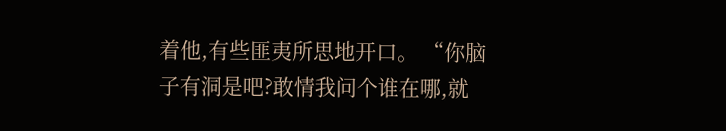着他,有些匪夷所思地开口。 “你脑子有洞是吧?敢情我问个谁在哪,就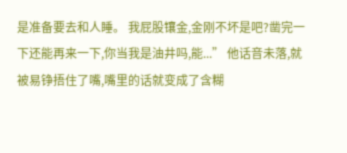是准备要去和人睡。 我屁股镶金,金刚不坏是吧?凿完一下还能再来一下,你当我是油井吗,能...” 他话音未落,就被易铮捂住了嘴,嘴里的话就变成了含糊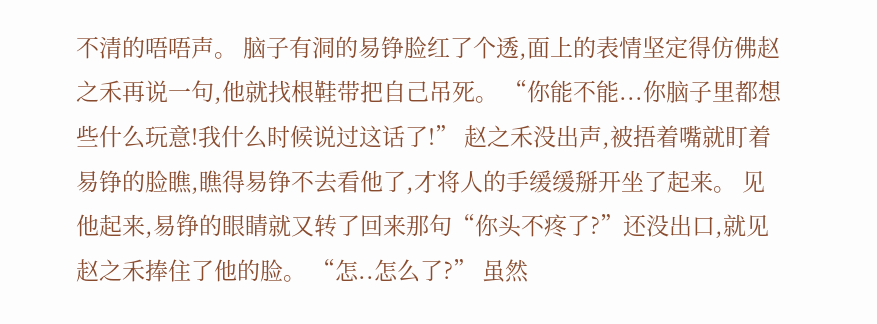不清的唔唔声。 脑子有洞的易铮脸红了个透,面上的表情坚定得仿佛赵之禾再说一句,他就找根鞋带把自己吊死。 “你能不能...你脑子里都想些什么玩意!我什么时候说过这话了!” 赵之禾没出声,被捂着嘴就盯着易铮的脸瞧,瞧得易铮不去看他了,才将人的手缓缓掰开坐了起来。 见他起来,易铮的眼睛就又转了回来那句“你头不疼了?”还没出口,就见赵之禾捧住了他的脸。 “怎..怎么了?” 虽然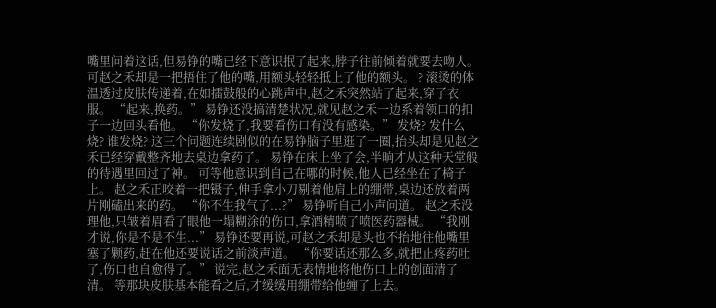嘴里问着这话,但易铮的嘴已经下意识抿了起来,脖子往前倾着就要去吻人。 可赵之禾却是一把捂住了他的嘴,用额头轻轻抵上了他的额头。 ? 滚烫的体温透过皮肤传递着,在如擂鼓般的心跳声中,赵之禾突然站了起来,穿了衣服。 “起来,换药。” 易铮还没搞清楚状况,就见赵之禾一边系着领口的扣子一边回头看他。 “你发烧了,我要看伤口有没有感染。” 发烧? 发什么烧? 谁发烧? 这三个问题连续剧似的在易铮脑子里逛了一圈,抬头却是见赵之禾已经穿戴整齐地去桌边拿药了。 易铮在床上坐了会,半晌才从这种天堂般的待遇里回过了神。 可等他意识到自己在哪的时候,他人已经坐在了椅子上。 赵之禾正咬着一把镊子,伸手拿小刀剔着他肩上的绷带,桌边还放着两片刚磕出来的药。 “你不生我气了...?” 易铮听自己小声问道。 赵之禾没理他,只皱着眉看了眼他一塌糊涂的伤口,拿酒精喷了喷医药器械。 “我刚才说,你是不是不生...” 易铮还要再说,可赵之禾却是头也不抬地往他嘴里塞了颗药,赶在他还要说话之前淡声道。 “你要话还那么多,就把止疼药吐了,伤口也自愈得了。” 说完,赵之禾面无表情地将他伤口上的创面清了清。 等那块皮肤基本能看之后,才缓缓用绷带给他缠了上去。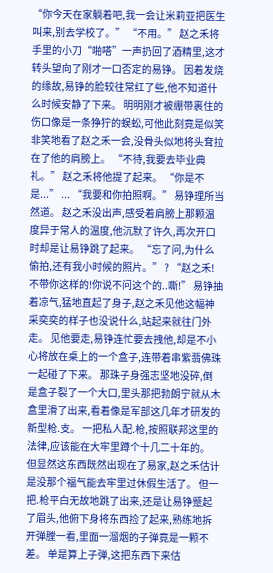“你今天在家躺着吧,我一会让米莉亚把医生叫来,别去学校了。” “不用。” 赵之禾将手里的小刀“啪嗒”一声扔回了酒精里,这才转头望向了刚才一口否定的易铮。 因着发烧的缘故,易铮的脸较往常红了些,他不知道什么时候安静了下来。 明明刚才被绷带裹住的伤口像是一条狰狞的蜈蚣,可他此刻竟是似笑非笑地看了赵之禾一会,没骨头似地将头耷拉在了他的肩膀上。 “不待,我要去毕业典礼。” 赵之禾将他提了起来。 “你是不是...” ... “我要和你拍照啊。” 易铮理所当然道。 赵之禾没出声,感受着肩膀上那颗温度异于常人的温度,他沉默了许久,再次开口时却是让易铮跳了起来。 “忘了问,为什么偷拍,还有我小时候的照片。” ? “赵之禾!不带你这样的!你说不问这个的..嘶!” 易铮抽着凉气,猛地直起了身子,赵之禾见他这幅神采奕奕的样子也没说什么,站起来就往门外走。 见他要走,易铮连忙要去拽他,却是不小心将放在桌上的一个盒子,连带着串紫翡佛珠一起碰了下来。 那珠子身强志坚地没碎,倒是盒子裂了一个大口,里头那把勃朗宁就从木盒里滑了出来,看着像是军部这几年才研发的新型枪.支。 一把私人配.枪,按照联邦这里的法律,应该能在大牢里蹲个十几二十年的。 但显然这东西既然出现在了易家,赵之禾估计是没那个福气能去牢里过休假生活了。 但一把.枪平白无故地跳了出来,还是让易铮蹙起了眉头,他俯下身将东西捡了起来,熟练地拆开弹膛一看,里面一溜烟的子弹竟是一颗不差。 单是算上子弹,这把东西下来估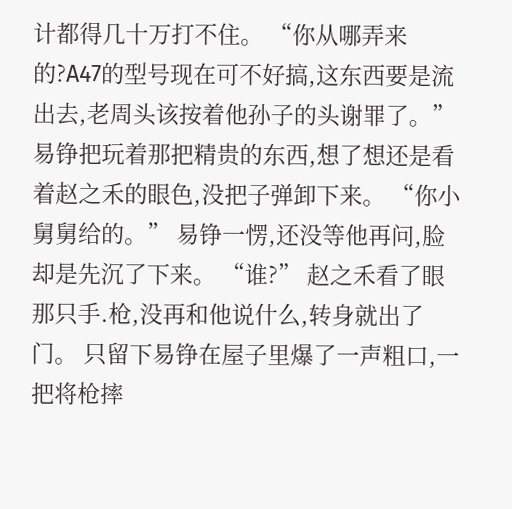计都得几十万打不住。 “你从哪弄来的?A47的型号现在可不好搞,这东西要是流出去,老周头该按着他孙子的头谢罪了。” 易铮把玩着那把精贵的东西,想了想还是看着赵之禾的眼色,没把子弹卸下来。 “你小舅舅给的。” 易铮一愣,还没等他再问,脸却是先沉了下来。 “谁?” 赵之禾看了眼那只手.枪,没再和他说什么,转身就出了门。 只留下易铮在屋子里爆了一声粗口,一把将枪摔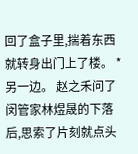回了盒子里,揣着东西就转身出门上了楼。 * 另一边。 赵之禾问了闵管家林煜晟的下落后,思索了片刻就点头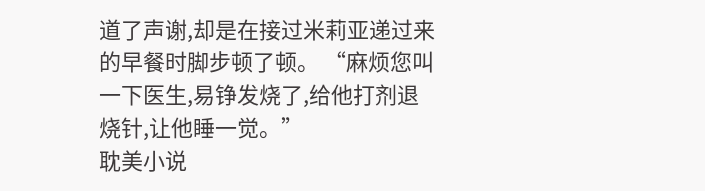道了声谢,却是在接过米莉亚递过来的早餐时脚步顿了顿。 “麻烦您叫一下医生,易铮发烧了,给他打剂退烧针,让他睡一觉。”
耽美小说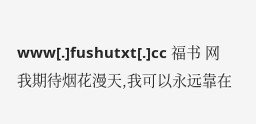www[.]fushutxt[.]cc 福书 网
我期待烟花漫天,我可以永远靠在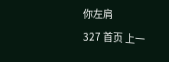你左肩
327 首页 上一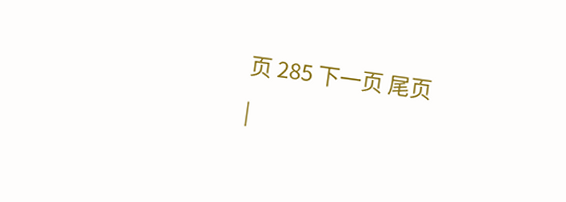页 285 下一页 尾页
|